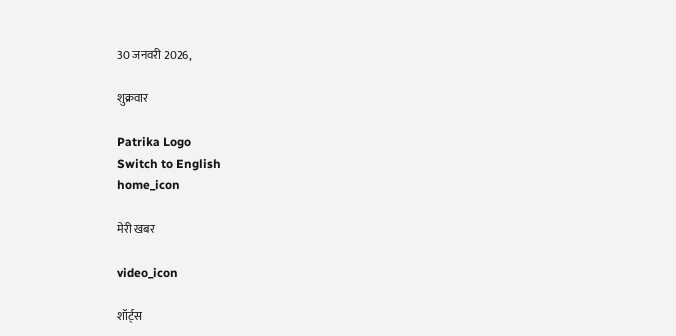30 जनवरी 2026,

शुक्रवार

Patrika Logo
Switch to English
home_icon

मेरी खबर

video_icon

शॉर्ट्स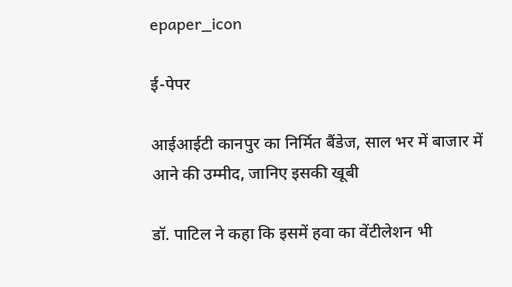epaper_icon

ई-पेपर

आईआईटी कानपुर का निर्मित बैंडेज, साल भर में बाजार में आने की उम्मीद, जानिए इसकी खूबी

डॉ. पाटिल ने कहा कि इसमें हवा का वेंटीलेशन भी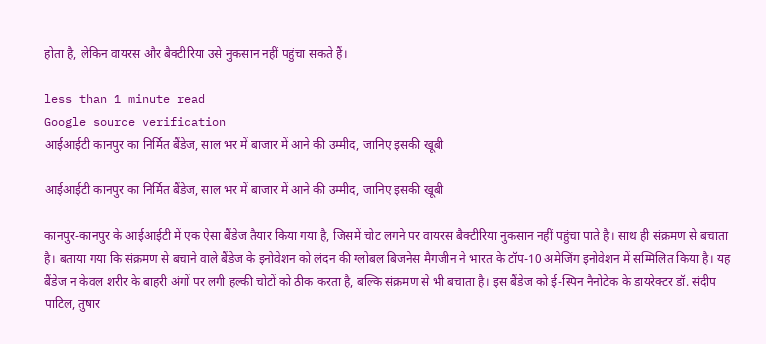होता है, लेकिन वायरस और बैक्टीरिया उसे नुकसान नहीं पहुंचा सकते हैं।

less than 1 minute read
Google source verification
आईआईटी कानपुर का निर्मित बैंडेज, साल भर में बाजार में आने की उम्मीद, जानिए इसकी खूबी

आईआईटी कानपुर का निर्मित बैंडेज, साल भर में बाजार में आने की उम्मीद, जानिए इसकी खूबी

कानपुर-कानपुर के आईआईटी में एक ऐसा बैंडेज तैयार किया गया है, जिसमें चोट लगने पर वायरस बैक्टीरिया नुकसान नहीं पहुंचा पाते है। साथ ही संक्रमण से बचाता है। बताया गया कि संक्रमण से बचाने वाले बैंडेज के इनोवेशन को लंदन की ग्लोबल बिजनेस मैगजीन ने भारत के टॉप-10 अमेजिंग इनोवेशन में सम्मिलित किया है। यह बैंडेज न केवल शरीर के बाहरी अंगों पर लगी हल्की चोटों को ठीक करता है, बल्कि संक्रमण से भी बचाता है। इस बैंडेज को ई-स्पिन नैनोटेक के डायरेक्टर डॉ. संदीप पाटिल, तुषार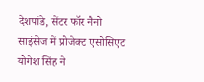देशपांडे, सेंटर फॉर नैनो साइंसेज में प्रोजेक्ट एसोसिएट योगेश सिंह ने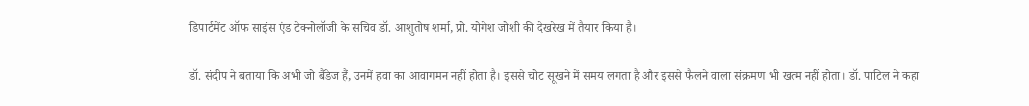डिपार्टमेंट ऑफ साइंस एंड टेक्नोलॉजी के सचिव डॉ. आशुतोष शर्मा, प्रो. योगेश जोशी की देखरेख में तैयार किया है।

डॉ. संदीप ने बताया कि अभी जो बैंडेज हैं, उनमें हवा का आवागमन नहीं होता है। इससे चोट सूखने में समय लगता है और इससे फैलने वाला संक्रमण भी खत्म नहीं होता। डॉ. पाटिल ने कहा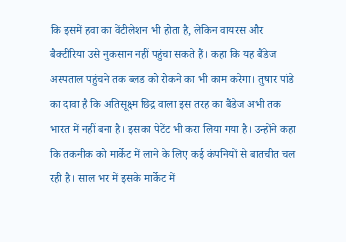कि इसमें हवा का वेंटीलेशन भी होता है, लेकिन वायरस और बैक्टीरिया उसे नुकसान नहीं पहुंचा सकते हैं। कहा कि यह बैंडेज अस्पताल पहुंचने तक ब्लड को रोकने का भी काम करेगा। तुषार पांडे का दावा है कि अतिसूक्ष्म छिद्र वाला इस तरह का बैंडेज अभी तक भारत में नहीं बना है। इसका पेटेंट भी करा लिया गया है। उन्होंने कहा कि तकनीक को मार्केट में लाने के लिए कई कंपनियों से बातचीत चल रही है। साल भर में इसके मार्केट में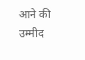आने की उम्मीद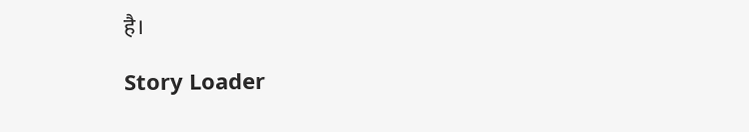है।

Story Loader